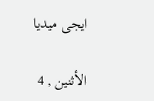ايجى ميديا

الأثنين , 4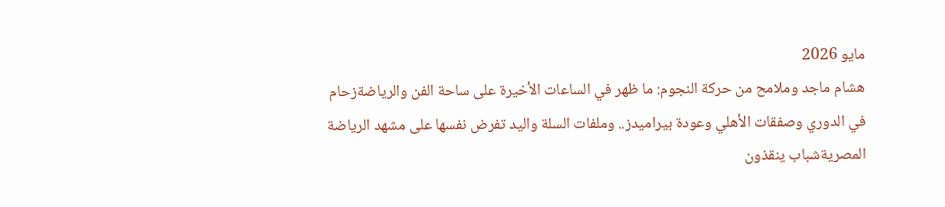مايو 2026
هشام ماجد وملامح من حركة النجوم: ما ظهر في الساعات الأخيرة على ساحة الفن والرياضةزحام في الدوري وصفقات الأهلي وعودة بيراميدز.. وملفات السلة واليد تفرض نفسها على مشهد الرياضة المصريةشباب ينقذون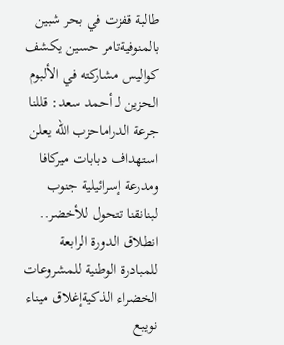طالبة قفزت في بحر شبين بالمنوفيةتامر حسين يكشف كواليس مشاركته في الألبوم الحزين لـ أحمد سعد: قللنا جرعة الدراماحزب الله يعلن استهداف دبابات ميركافا ومدرعة إسرائيلية جنوب لبنانقنا تتحول للأخضر.. انطلاق الدورة الرابعة للمبادرة الوطنية للمشروعات الخضراء الذكيةإغلاق ميناء نويبع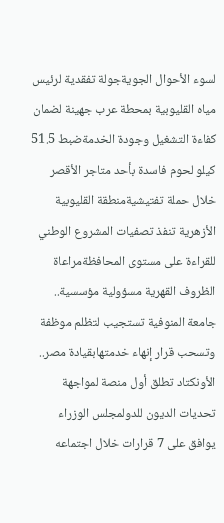لسوء الأحوال الجويةجولة تفقدية لرئيس مياه القليوبية بمحطة عرب جهينة لضمان كفاءة التشغيل وجودة الخدمةضبط 51.5 كيلو لحوم فاسدة بأحد متاجر الأقصر خلال حملة تفتيشيةمنطقة القليوبية الأزهرية تنفذ تصفيات المشروع الوطني للقراءة على مستوى المحافظةمراعاة الظروف القهرية مسؤولية مؤسسية.. جامعة المنوفية تستجيب لتظلم موظفة وتسحب قرار إنهاء خدمتهابقيادة مصر.. الأونكتاد تطلق أول منصة لمواجهة تحديات الديون للدولمجلس الوزراء يوافق على 7 قرارات خلال اجتماعه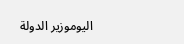اليوموزير الدولة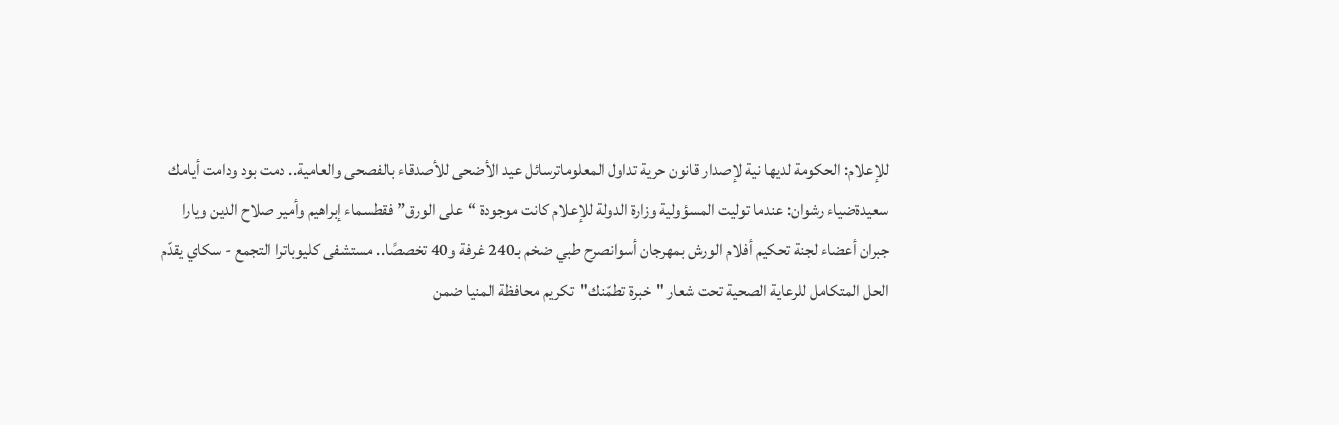للإعلام: الحكومة لديها نية لإصدار قانون حرية تداول المعلوماترسائل عيد الأضحى للأصدقاء بالفصحى والعامية.. دمت بود ودامت أيامك سعيدةضياء رشوان: عندما توليت المسؤولية وزارة الدولة للإعلام كانت موجودة “على الورق” فقطسماء إبراهيم وأمير صلاح الدين ويارا جبران أعضاء لجنة تحكيم أفلام الورش بمهرجان أسوانصرح طبي ضخم بـ240 غرفة و40 تخصصًا.. مستشفى كليوباترا التجمع - سكاي يقدّم الحل المتكامل للرعاية الصحية تحت شعار "خبرة تطمّنك"تكريم محافظة المنيا ضمن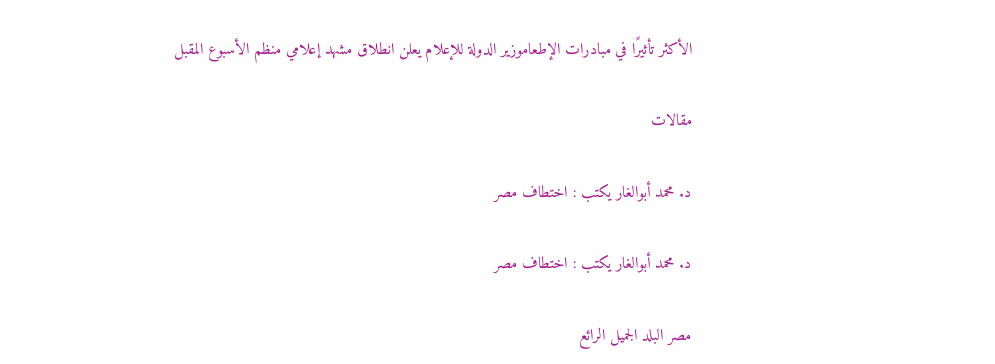الأكثر تأثيرًا في مبادرات الإطعاموزير الدولة للإعلام يعلن انطلاق مشهد إعلامي منظم الأسبوع المقبل

مقالات

د. محمد أبوالغار يكتب : اختطاف مصر

د. محمد أبوالغار يكتب : اختطاف مصر

مصر البلد الجميل الرائع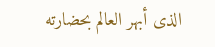الذى أبهر العالم بحضارته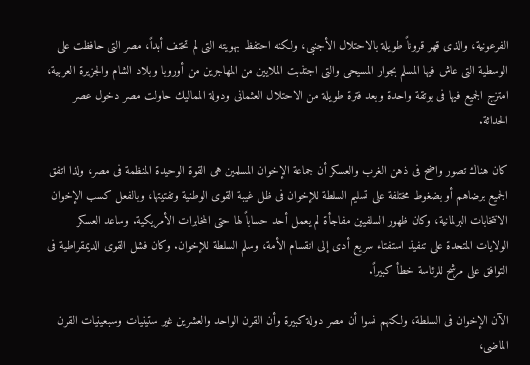الفرعونية، والذى قهر قروناً طويلة بالاحتلال الأجنبى، ولكنه احتفظ بهويته التى لم تختف أبداً، مصر التى حافظت على الوسطية التى عاش فيها المسلم بجوار المسيحى والتى اجتذبت الملايين من المهاجرين من أوروبا وبلاد الشام والجزيرة العربية، امتزج الجميع فيها فى بوتقة واحدة وبعد فترة طويلة من الاحتلال العثمانى ودولة المماليك حاولت مصر دخول عصر الحداثة.

كان هناك تصور واضح فى ذهن الغرب والعسكر أن جماعة الإخوان المسلمين هى القوة الوحيدة المنظمة فى مصر، ولذا اتفق الجميع برضاهم أو بضغوط مختلفة على تسليم السلطة للإخوان فى ظل غيبة القوى الوطنية وتفتيتها، وبالفعل كسب الإخوان الانتخابات البرلمانية، وكان ظهور السلفيين مفاجأة لم يعمل أحد حساباً لها حتى المخابرات الأمريكية. وساعد العسكر الولايات المتحدة على تنفيذ استفتاء سريع أدى إلى انقسام الأمة، وسلم السلطة للإخوان. وكان فشل القوى الديمقراطية فى التوافق على مرشح للرئاسة خطأ كبيراً.

الآن الإخوان فى السلطة، ولكنهم نسوا أن مصر دولة كبيرة وأن القرن الواحد والعشرين غير ستينيات وسبعينيات القرن الماضى،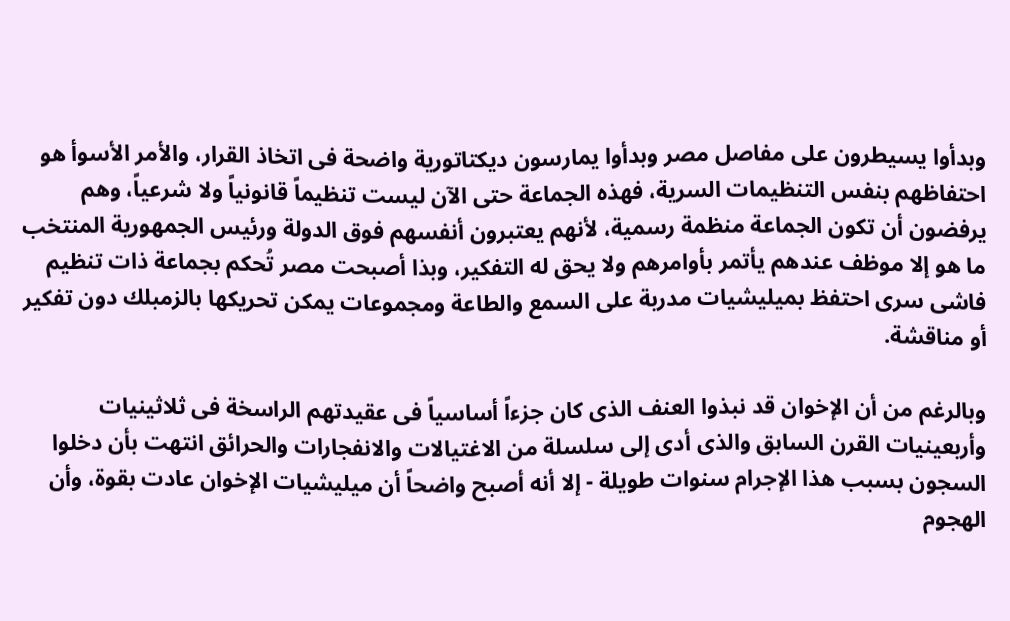وبدأوا يسيطرون على مفاصل مصر وبدأوا يمارسون ديكتاتورية واضحة فى اتخاذ القرار، والأمر الأسوأ هو احتفاظهم بنفس التنظيمات السرية، فهذه الجماعة حتى الآن ليست تنظيماً قانونياً ولا شرعياً، وهم يرفضون أن تكون الجماعة منظمة رسمية، لأنهم يعتبرون أنفسهم فوق الدولة ورئيس الجمهورية المنتخب ما هو إلا موظف عندهم يأتمر بأوامرهم ولا يحق له التفكير، وبذا أصبحت مصر تُحكم بجماعة ذات تنظيم فاشى سرى احتفظ بميليشيات مدربة على السمع والطاعة ومجموعات يمكن تحريكها بالزمبلك دون تفكير أو مناقشة.

وبالرغم من أن الإخوان قد نبذوا العنف الذى كان جزءاً أساسياً فى عقيدتهم الراسخة فى ثلاثينيات وأربعينيات القرن السابق والذى أدى إلى سلسلة من الاغتيالات والانفجارات والحرائق انتهت بأن دخلوا السجون بسبب هذا الإجرام سنوات طويلة - إلا أنه أصبح واضحاً أن ميليشيات الإخوان عادت بقوة، وأن الهجوم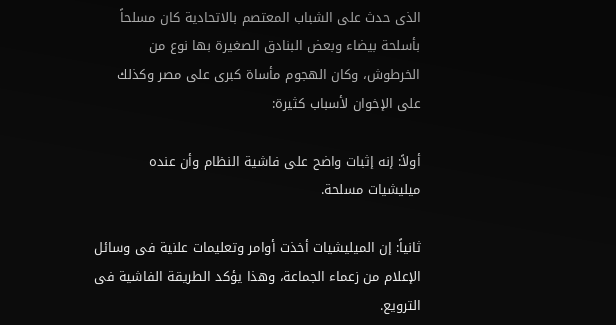الذى حدث على الشباب المعتصم بالاتحادية كان مسلحاً بأسلحة بيضاء وبعض البنادق الصغيرة بها نوع من الخرطوش، وكان الهجوم مأساة كبرى على مصر وكذلك على الإخوان لأسباب كثيرة:

أولاً: إنه إثبات واضح على فاشية النظام وأن عنده ميليشيات مسلحة.

ثانياً: إن الميليشيات أخذت أوامر وتعليمات علنية فى وسائل الإعلام من زعماء الجماعة، وهذا يؤكد الطريقة الفاشية فى الترويع.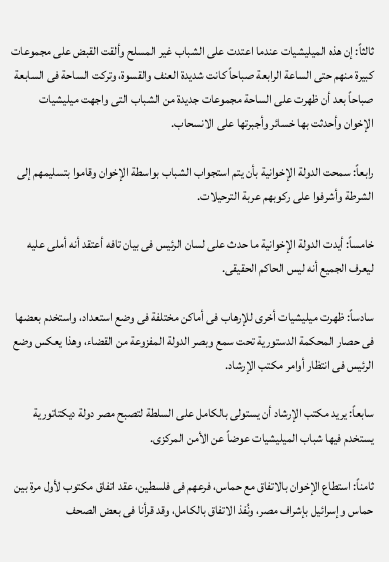ثالثاً: إن هذه الميليشيات عندما اعتدت على الشباب غير المسلح وألقت القبض على مجموعات كبيرة منهم حتى الساعة الرابعة صباحاً كانت شديدة العنف والقسوة، وتركت الساحة فى السابعة صباحاً بعد أن ظهرت على الساحة مجموعات جديدة من الشباب التى واجهت ميليشيات الإخوان وأحدثت بها خسائر وأجبرتها على الانسحاب.

رابعاً: سمحت الدولة الإخوانية بأن يتم استجواب الشباب بواسطة الإخوان وقاموا بتسليمهم إلى الشرطة وأشرفوا على ركوبهم عربة الترحيلات.

خامساً: أيدت الدولة الإخوانية ما حدث على لسان الرئيس فى بيان تافه أعتقد أنه أملى عليه ليعرف الجميع أنه ليس الحاكم الحقيقى.

سادساً: ظهرت ميليشيات أخرى للإرهاب فى أماكن مختلفة فى وضع استعداد، واستخدم بعضها فى حصار المحكمة الدستورية تحت سمع وبصر الدولة المفزوعة من القضاء، وهذا يعكس وضع الرئيس فى انتظار أوامر مكتب الإرشاد.

سابعاً: يريد مكتب الإرشاد أن يستولى بالكامل على السلطة لتصبح مصر دولة ديكتاتورية يستخدم فيها شباب الميليشيات عوضاً عن الأمن المركزى.

ثامناً: استطاع الإخوان بالاتفاق مع حماس، فرعهم فى فلسطين، عقد اتفاق مكتوب لأول مرة بين حماس وإسرائيل بإشراف مصر، ونُفذ الاتفاق بالكامل، وقد قرأنا فى بعض الصحف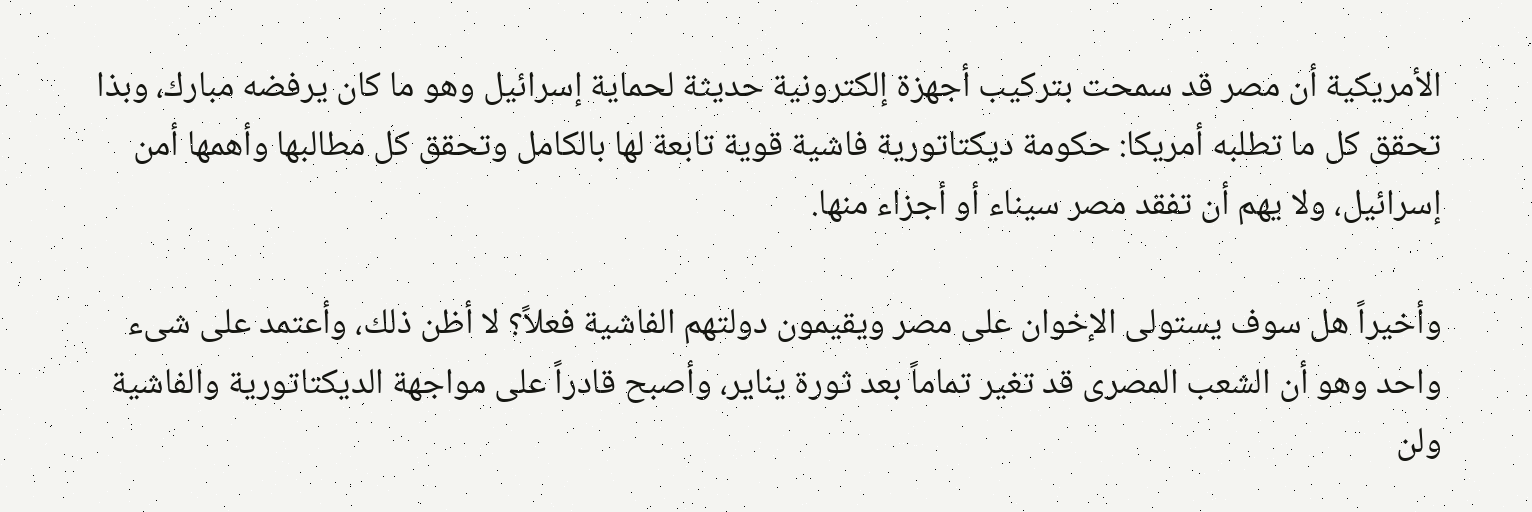الأمريكية أن مصر قد سمحت بتركيب أجهزة إلكترونية حديثة لحماية إسرائيل وهو ما كان يرفضه مبارك، وبذا تحقق كل ما تطلبه أمريكا: حكومة ديكتاتورية فاشية قوية تابعة لها بالكامل وتحقق كل مطالبها وأهمها أمن إسرائيل، ولا يهم أن تفقد مصر سيناء أو أجزاء منها.

وأخيراً هل سوف يستولى الإخوان على مصر ويقيمون دولتهم الفاشية فعلاً؟ لا أظن ذلك، وأعتمد على شىء واحد وهو أن الشعب المصرى قد تغير تماماً بعد ثورة يناير، وأصبح قادراً على مواجهة الديكتاتورية والفاشية ولن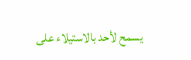يسمح لأحد بالاستيلاء على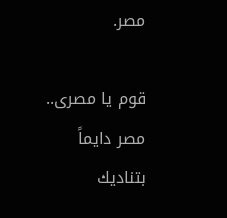مصر.

قوم يا مصرى.. مصر دايماً بتناديك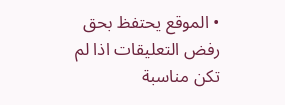• الموقع يحتفظ بحق رفض التعليقات اذا لم تكن مناسبة